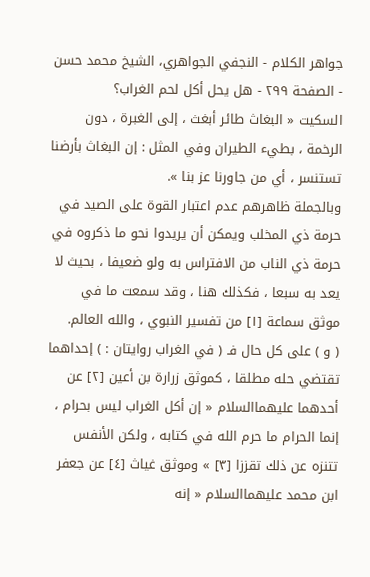جواهر الكلام - النجفي الجواهري، الشيخ محمد حسن - الصفحة ٢٩٩ - هل يحل أكل لحم الغراب؟
السكيت « البغاث طائر أبغث ، إلى الغبرة ، دون الرخمة ، بطيء الطيران وفي المثل : إن البغاث بأرضنا تستنسر ، أي من جاورنا عز بنا ».
وبالجملة ظاهرهم عدم اعتبار القوة على الصيد في حرمة ذي المخلب ويمكن أن يريدوا نحو ما ذكروه في حرمة ذي الناب من الافتراس به ولو ضعيفا ، بحيث لا يعد به سبعا ، فكذلك هنا ، وقد سمعت ما في موثق سماعة [١] من تفسير النبوي ، والله العالم.
( و ) على كل حال فـ ( في الغراب روايتان : ) إحداهما تقتضي حله مطلقا ، كموثق زرارة بن أعين [٢] عن أحدهما عليهماالسلام « إن أكل الغراب ليس بحرام ، إنما الحرام ما حرم الله في كتابه ، ولكن الأنفس تتنزه عن ذلك تقززا [٣] » وموثق غياث [٤] عن جعفر ابن محمد عليهماالسلام « إنه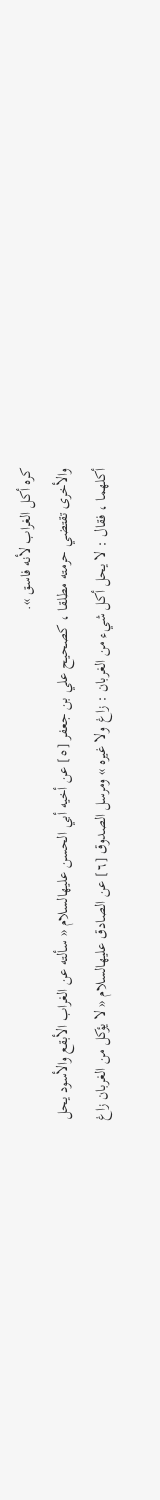كره أكل الغراب لأنه فاسق ».
والأخرى تقتضي حرمته مطلقا ، كصحيح علي بن جعفر [٥] عن أخيه أبي الحسن عليهالسلام « سألته عن الغراب الأبقع والأسود يحل أكلهما ، فقال : لا يحل أكل شيء من الغربان : زاغ ولا غيره » ومرسل الصدوق [٦] عن الصادق عليهالسلام « لا يؤكل من الغربان زاغ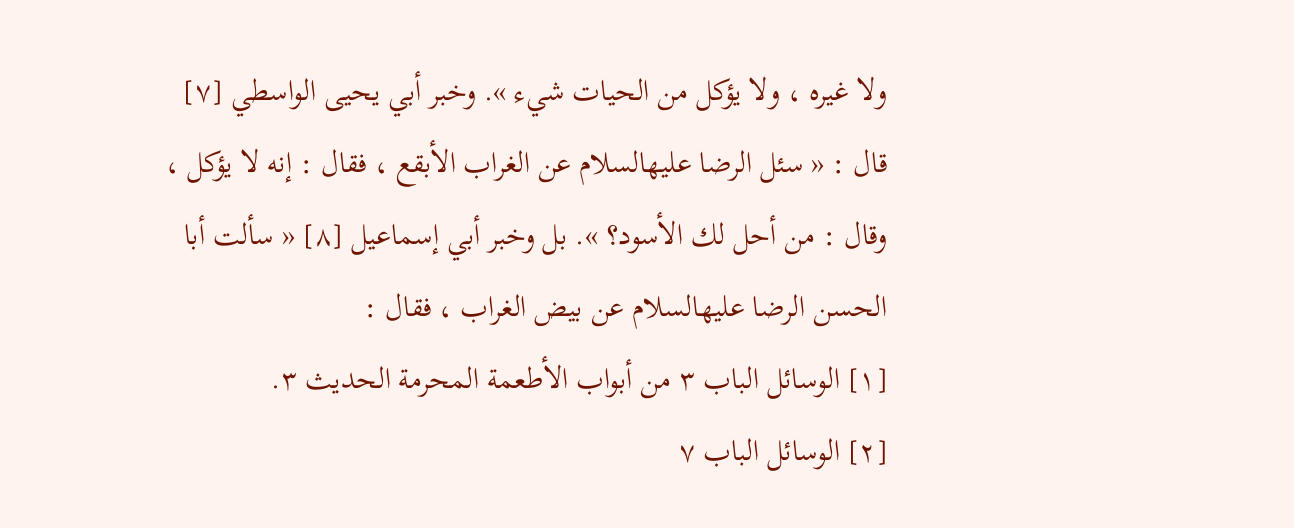ولا غيره ، ولا يؤكل من الحيات شيء ». وخبر أبي يحيى الواسطي [٧] قال : « سئل الرضا عليهالسلام عن الغراب الأبقع ، فقال : إنه لا يؤكل ، وقال : من أحل لك الأسود؟ ». بل وخبر أبي إسماعيل [٨] « سألت أبا الحسن الرضا عليهالسلام عن بيض الغراب ، فقال :
[١] الوسائل الباب ٣ من أبواب الأطعمة المحرمة الحديث ٣.
[٢] الوسائل الباب ٧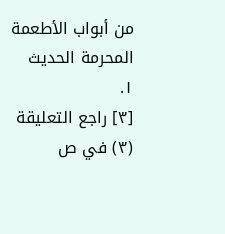من أبواب الأطعمة المحرمة الحديث ١.
[٣] راجع التعليقة (٣) في ص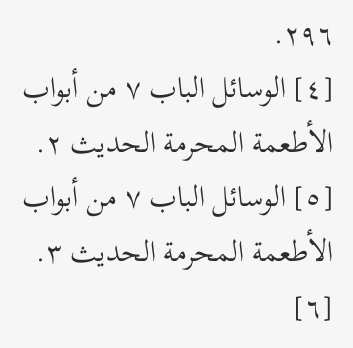٢٩٦.
[٤] الوسائل الباب ٧ من أبواب الأطعمة المحرمة الحديث ٢.
[٥] الوسائل الباب ٧ من أبواب الأطعمة المحرمة الحديث ٣.
[٦]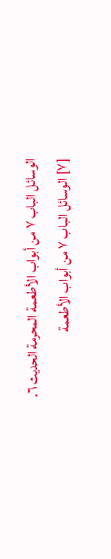الوسائل الباب ٧ من أبواب الأطعمة المحرمة الحديث ٦.
[٧] الوسائل الباب ٧ من أبواب الأطعمة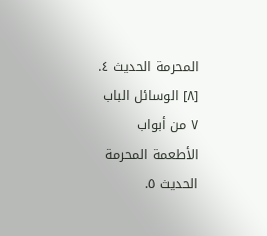المحرمة الحديث ٤.
[٨] الوسائل الباب ٧ من أبواب الأطعمة المحرمة الحديث ٥.